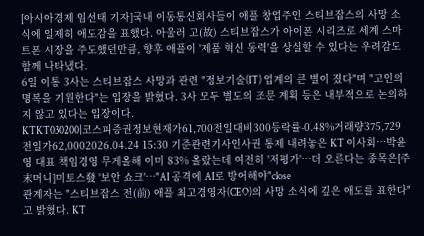[아시아경제 임선태 기자]국내 이동통신회사들이 애플 창업주인 스티브잡스의 사망 소식에 일제히 애도감을 표했다. 아울러 고(故) 스티브잡스가 아이폰 시리즈로 세계 스마트폰 시장을 주도했던만큼, 향후 애플이 '제품 혁신 동력'을 상실할 수 있다는 우려감도 함께 나타냈다.
6일 이통 3사는 스티브잡스 사망과 관련 "정보기술(IT) 업계의 큰 별이 졌다"며 "고인의 명복을 기원한다"는 입장을 밝혔다. 3사 모두 별도의 조문 계획 등은 내부적으로 논의하지 않고 있다는 입장이다.
KTKT030200|코스피증권정보현재가61,700전일대비300등락률-0.48%거래량375,729전일가62,0002026.04.24 15:30 기준관련기사인사권 통제 내려놓은 KT 이사회…박윤영 대표 책임경영 무게올해 이미 83% 올랐는데 여전히 '저평가'…더 오른다는 종목은[주末머니]미토스發 '보안 쇼크'…"AI 공격에 AI로 방어해야"close
관계자는 "스티브잡스 전(前) 애플 최고경영자(CEO)의 사망 소식에 깊은 애도를 표한다"고 밝혔다. KT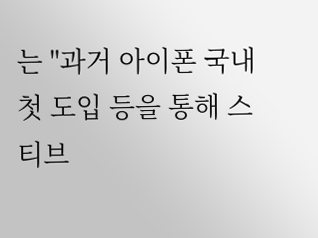는 "과거 아이폰 국내 첫 도입 등을 통해 스티브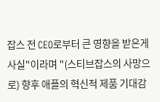잡스 전 CEO로부터 큰 영향을 받은게 사실"이라며 "(스티브잡스의 사망으로) 향후 애플의 혁신적 제품 기대감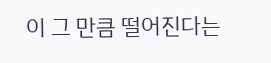이 그 만큼 떨어진다는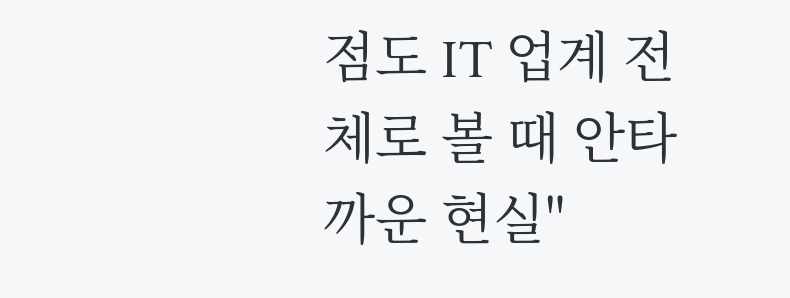점도 IT 업계 전체로 볼 때 안타까운 현실"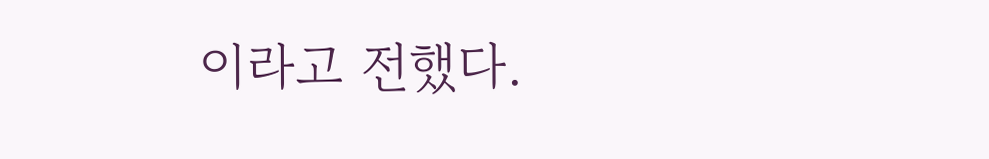이라고 전했다.